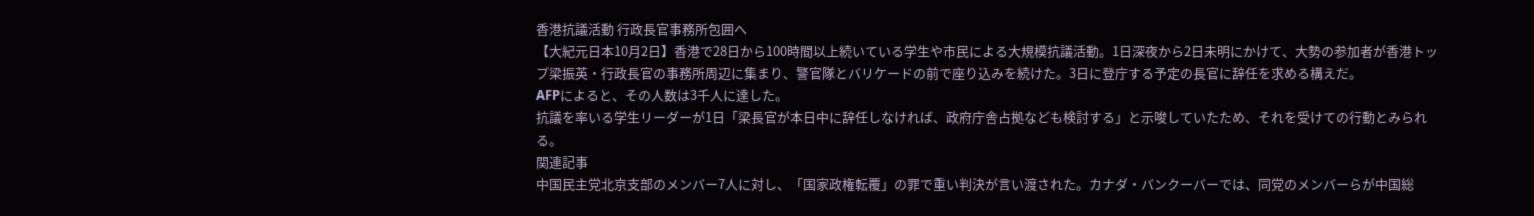香港抗議活動 行政長官事務所包囲へ
【大紀元日本10月2日】香港で28日から100時間以上続いている学生や市民による大規模抗議活動。1日深夜から2日未明にかけて、大勢の参加者が香港トップ梁振英・行政長官の事務所周辺に集まり、警官隊とバリケードの前で座り込みを続けた。3日に登庁する予定の長官に辞任を求める構えだ。
AFPによると、その人数は3千人に達した。
抗議を率いる学生リーダーが1日「梁長官が本日中に辞任しなければ、政府庁舎占拠なども検討する」と示唆していたため、それを受けての行動とみられる。
関連記事
中国民主党北京支部のメンバー7人に対し、「国家政権転覆」の罪で重い判決が言い渡された。カナダ・バンクーバーでは、同党のメンバーらが中国総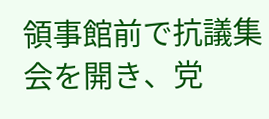領事館前で抗議集会を開き、党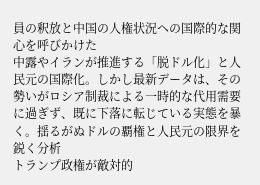員の釈放と中国の人権状況への国際的な関心を呼びかけた
中露やイランが推進する「脱ドル化」と人民元の国際化。しかし最新データは、その勢いがロシア制裁による一時的な代用需要に過ぎず、既に下落に転じている実態を暴く。揺るがぬドルの覇権と人民元の限界を鋭く分析
トランプ政権が敵対的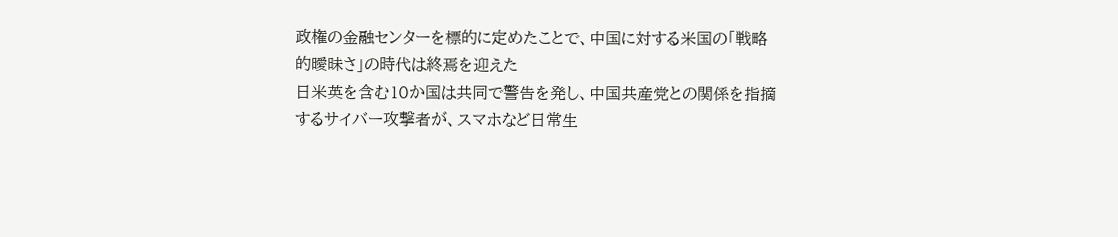政権の金融センターを標的に定めたことで、中国に対する米国の「戦略的曖昧さ」の時代は終焉を迎えた
日米英を含む10か国は共同で警告を発し、中国共産党との関係を指摘するサイバー攻撃者が、スマホなど日常生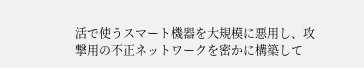活で使うスマート機器を大規模に悪用し、攻撃用の不正ネットワークを密かに構築して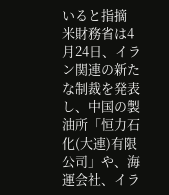いると指摘
米財務省は4月24日、イラン関連の新たな制裁を発表し、中国の製油所「恒力石化(大連)有限公司」や、海運会社、イラ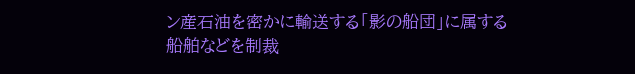ン産石油を密かに輸送する「影の船団」に属する船舶などを制裁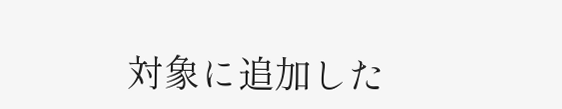対象に追加した